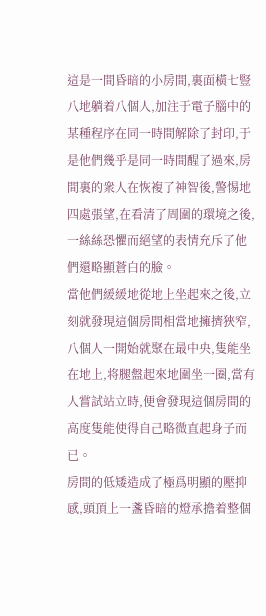這是一間昏暗的小房間,裏面橫七豎八地躺着八個人,加注于電子腦中的某種程序在同一時間解除了封印,于是他們幾乎是同一時間醒了過來,房間裏的衆人在恢複了神智後,警惕地四處張望,在看清了周圍的環境之後,一絲絲恐懼而絕望的表情充斥了他們還略顯蒼白的臉。
當他們緩緩地從地上坐起來之後,立刻就發現這個房間相當地擁擠狹窄,八個人一開始就聚在最中央,隻能坐在地上,将腿盤起來地圍坐一圈,當有人嘗試站立時,便會發現這個房間的高度隻能使得自己略微直起身子而已。
房間的低矮造成了極爲明顯的壓抑感,頭頂上一盞昏暗的燈承擔着整個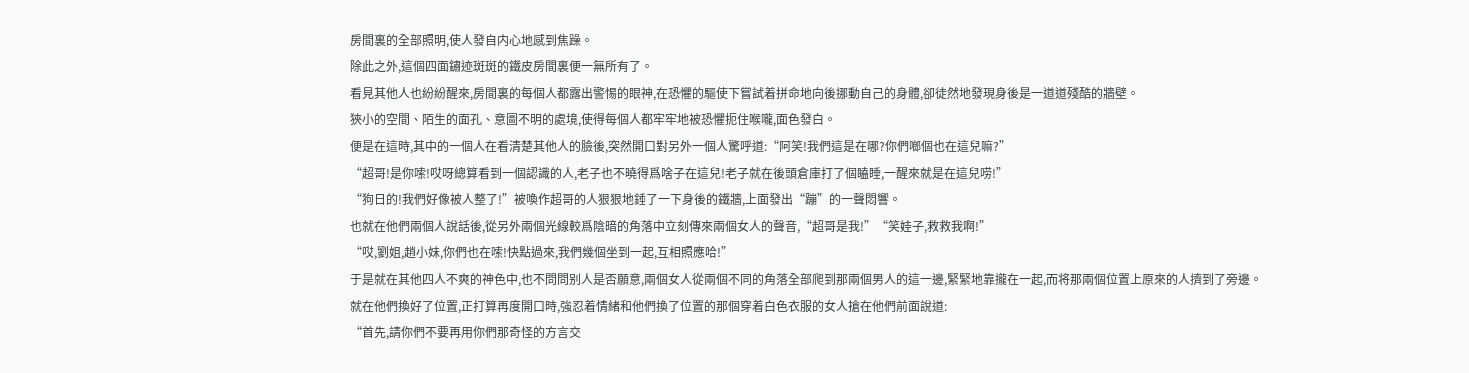房間裏的全部照明,使人發自内心地感到焦躁。
除此之外,這個四面鏽迹斑斑的鐵皮房間裏便一無所有了。
看見其他人也紛紛醒來,房間裏的每個人都露出警惕的眼神,在恐懼的驅使下嘗試着拼命地向後挪動自己的身體,卻徒然地發現身後是一道道殘酷的牆壁。
狹小的空間、陌生的面孔、意圖不明的處境,使得每個人都牢牢地被恐懼扼住喉嚨,面色發白。
便是在這時,其中的一個人在看清楚其他人的臉後,突然開口對另外一個人驚呼道:“阿笑!我們這是在哪?你們啷個也在這兒嘛?”
“超哥!是你嗦!哎呀總算看到一個認識的人,老子也不曉得爲啥子在這兒!老子就在後頭倉庫打了個瞌睡,一醒來就是在這兒唠!”
“狗日的!我們好像被人整了!”被喚作超哥的人狠狠地錘了一下身後的鐵牆,上面發出“蹦”的一聲悶響。
也就在他們兩個人說話後,從另外兩個光線較爲陰暗的角落中立刻傳來兩個女人的聲音,“超哥是我!”“笑娃子,救救我啊!”
“哎,劉姐,趙小妹,你們也在嗦!快點過來,我們幾個坐到一起,互相照應哈!”
于是就在其他四人不爽的神色中,也不問問别人是否願意,兩個女人從兩個不同的角落全部爬到那兩個男人的這一邊,緊緊地靠攏在一起,而将那兩個位置上原來的人擠到了旁邊。
就在他們換好了位置,正打算再度開口時,強忍着情緒和他們換了位置的那個穿着白色衣服的女人搶在他們前面說道:
“首先,請你們不要再用你們那奇怪的方言交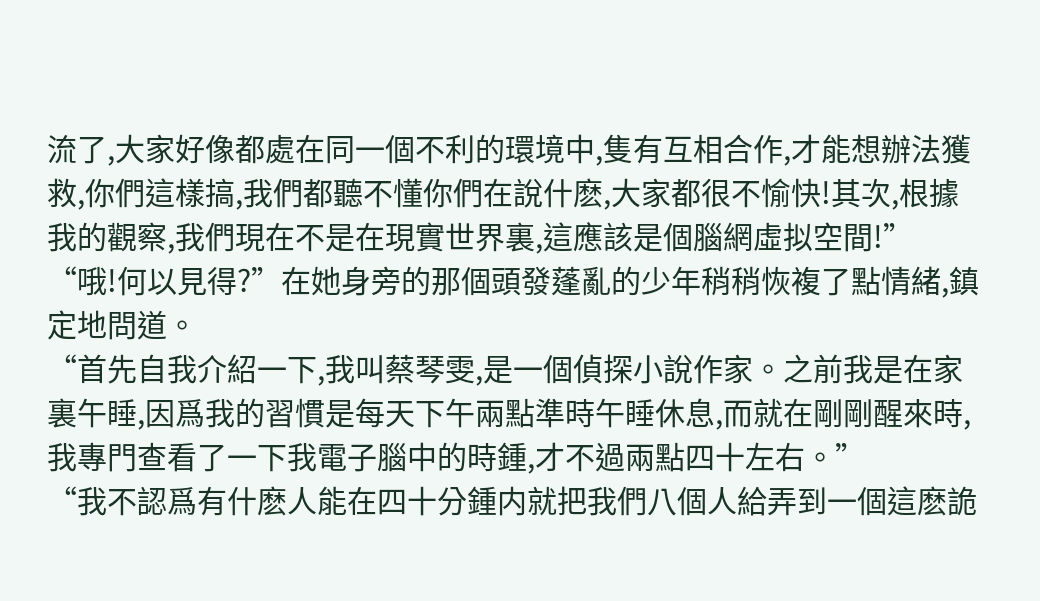流了,大家好像都處在同一個不利的環境中,隻有互相合作,才能想辦法獲救,你們這樣搞,我們都聽不懂你們在說什麽,大家都很不愉快!其次,根據我的觀察,我們現在不是在現實世界裏,這應該是個腦網虛拟空間!”
“哦!何以見得?”在她身旁的那個頭發蓬亂的少年稍稍恢複了點情緒,鎮定地問道。
“首先自我介紹一下,我叫蔡琴雯,是一個偵探小說作家。之前我是在家裏午睡,因爲我的習慣是每天下午兩點準時午睡休息,而就在剛剛醒來時,我專門查看了一下我電子腦中的時鍾,才不過兩點四十左右。”
“我不認爲有什麽人能在四十分鍾内就把我們八個人給弄到一個這麽詭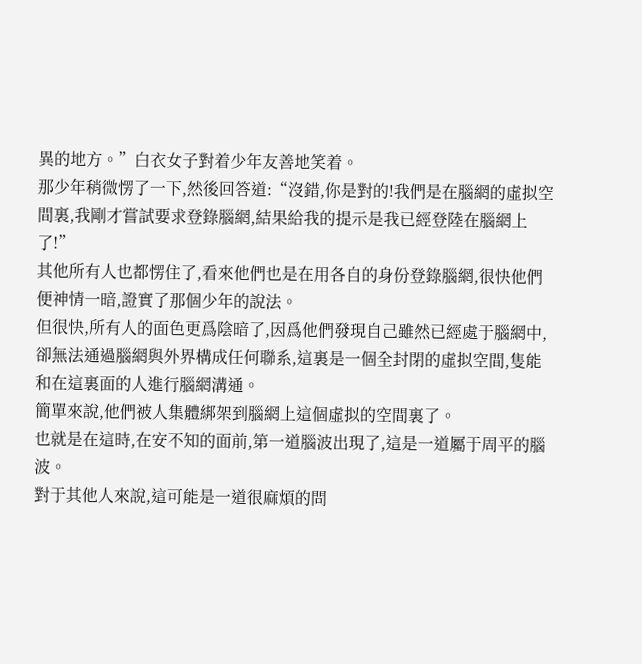異的地方。”白衣女子對着少年友善地笑着。
那少年稍微愣了一下,然後回答道:“沒錯,你是對的!我們是在腦網的虛拟空間裏,我剛才嘗試要求登錄腦網,結果給我的提示是我已經登陸在腦網上了!”
其他所有人也都愣住了,看來他們也是在用各自的身份登錄腦網,很快他們便神情一暗,證實了那個少年的說法。
但很快,所有人的面色更爲陰暗了,因爲他們發現自己雖然已經處于腦網中,卻無法通過腦網與外界構成任何聯系,這裏是一個全封閉的虛拟空間,隻能和在這裏面的人進行腦網溝通。
簡單來說,他們被人集體綁架到腦網上這個虛拟的空間裏了。
也就是在這時,在安不知的面前,第一道腦波出現了,這是一道屬于周平的腦波。
對于其他人來說,這可能是一道很麻煩的問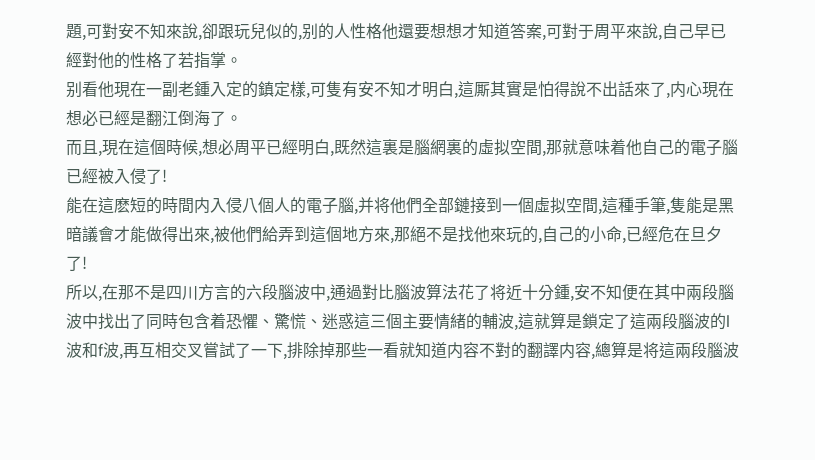題,可對安不知來說,卻跟玩兒似的,别的人性格他還要想想才知道答案,可對于周平來說,自己早已經對他的性格了若指掌。
别看他現在一副老鍾入定的鎮定樣,可隻有安不知才明白,這厮其實是怕得說不出話來了,内心現在想必已經是翻江倒海了。
而且,現在這個時候,想必周平已經明白,既然這裏是腦網裏的虛拟空間,那就意味着他自己的電子腦已經被入侵了!
能在這麽短的時間内入侵八個人的電子腦,并将他們全部鏈接到一個虛拟空間,這種手筆,隻能是黑暗議會才能做得出來,被他們給弄到這個地方來,那絕不是找他來玩的,自己的小命,已經危在旦夕了!
所以,在那不是四川方言的六段腦波中,通過對比腦波算法花了将近十分鍾,安不知便在其中兩段腦波中找出了同時包含着恐懼、驚慌、迷惑這三個主要情緒的輔波,這就算是鎖定了這兩段腦波的l波和f波,再互相交叉嘗試了一下,排除掉那些一看就知道内容不對的翻譯内容,總算是将這兩段腦波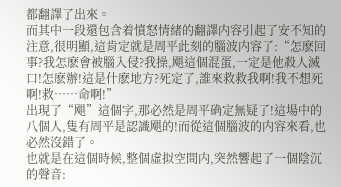都翻譯了出來。
而其中一段還包含着憤怒情緒的翻譯内容引起了安不知的注意,很明顯,這肯定就是周平此刻的腦波内容了:“怎麽回事?我怎麽會被腦入侵?我操,飓這個混蛋,一定是他殺人滅口!怎麽辦!這是什麽地方?死定了,誰來救救我啊!我不想死啊!救……命啊!”
出現了“飓”這個字,那必然是周平确定無疑了!這場中的八個人,隻有周平是認識飓的!而從這個腦波的内容來看,也必然沒錯了。
也就是在這個時候,整個虛拟空間内,突然響起了一個陰沉的聲音: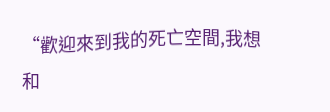“歡迎來到我的死亡空間,我想和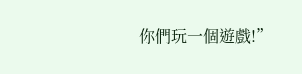你們玩一個遊戲!”